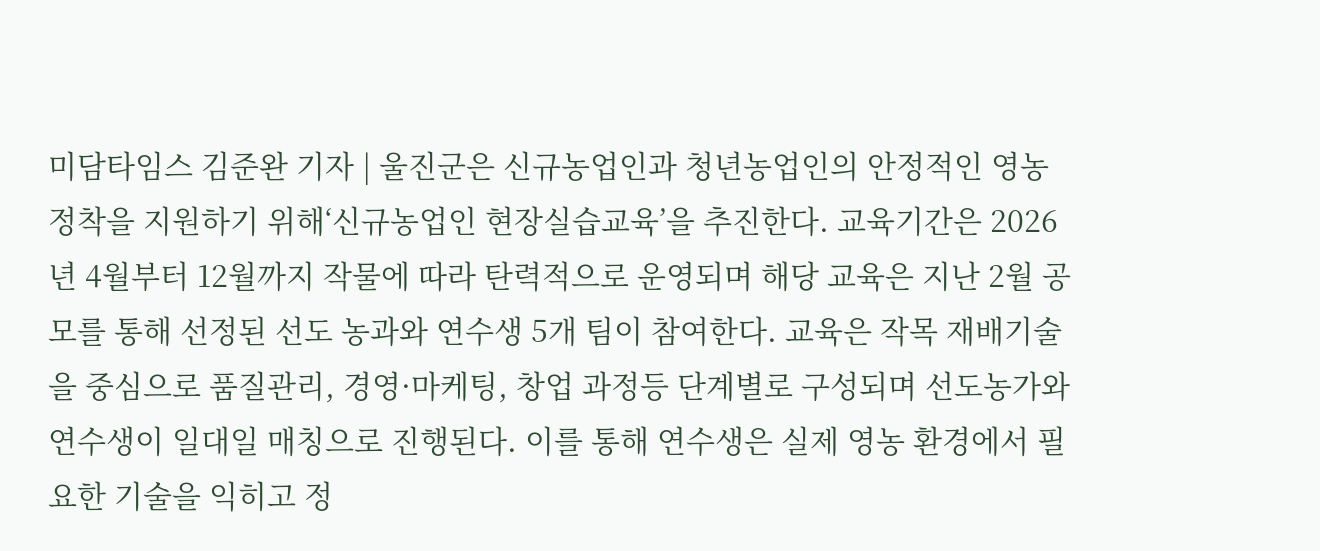미담타임스 김준완 기자 | 울진군은 신규농업인과 청년농업인의 안정적인 영농 정착을 지원하기 위해‘신규농업인 현장실습교육’을 추진한다. 교육기간은 2026년 4월부터 12월까지 작물에 따라 탄력적으로 운영되며 해당 교육은 지난 2월 공모를 통해 선정된 선도 농과와 연수생 5개 팀이 참여한다. 교육은 작목 재배기술을 중심으로 품질관리, 경영·마케팅, 창업 과정등 단계별로 구성되며 선도농가와 연수생이 일대일 매칭으로 진행된다. 이를 통해 연수생은 실제 영농 환경에서 필요한 기술을 익히고 정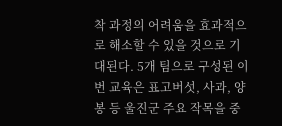착 과정의 어려움을 효과적으로 해소할 수 있을 것으로 기대된다. 5개 팀으로 구성된 이번 교육은 표고버섯, 사과, 양봉 등 울진군 주요 작목을 중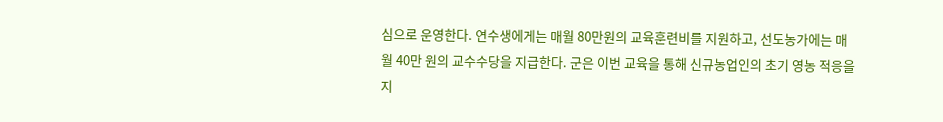심으로 운영한다. 연수생에게는 매월 80만원의 교육훈련비를 지원하고, 선도농가에는 매월 40만 원의 교수수당을 지급한다. 군은 이번 교육을 통해 신규농업인의 초기 영농 적응을 지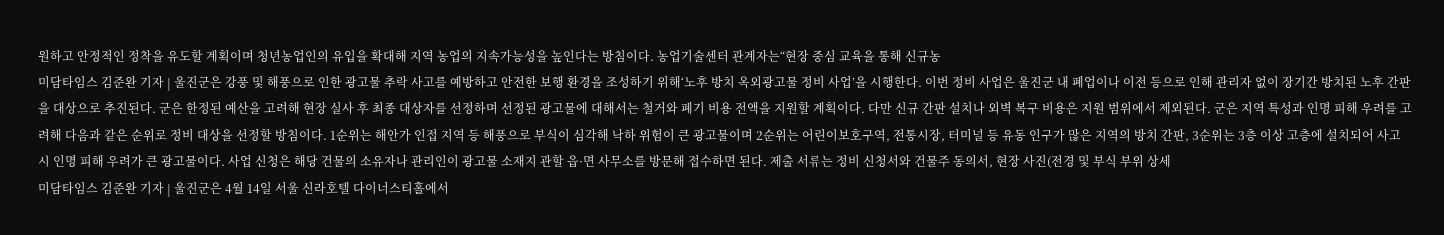원하고 안정적인 정착을 유도할 계획이며 청년농업인의 유입을 확대해 지역 농업의 지속가능성을 높인다는 방침이다. 농업기술센터 관계자는“현장 중심 교육을 통해 신규농
미담타임스 김준완 기자 | 울진군은 강풍 및 해풍으로 인한 광고물 추락 사고를 예방하고 안전한 보행 환경을 조성하기 위해‘노후 방치 옥외광고물 정비 사업’을 시행한다. 이번 정비 사업은 울진군 내 폐업이나 이전 등으로 인해 관리자 없이 장기간 방치된 노후 간판을 대상으로 추진된다. 군은 한정된 예산을 고려해 현장 실사 후 최종 대상자를 선정하며 선정된 광고물에 대해서는 철거와 폐기 비용 전액을 지원할 계획이다. 다만 신규 간판 설치나 외벽 복구 비용은 지원 범위에서 제외된다. 군은 지역 특성과 인명 피해 우려를 고려해 다음과 같은 순위로 정비 대상을 선정할 방침이다. 1순위는 해안가 인접 지역 등 해풍으로 부식이 심각해 낙하 위험이 큰 광고물이며 2순위는 어린이보호구역, 전통시장, 터미널 등 유동 인구가 많은 지역의 방치 간판, 3순위는 3층 이상 고층에 설치되어 사고 시 인명 피해 우려가 큰 광고물이다. 사업 신청은 해당 건물의 소유자나 관리인이 광고물 소재지 관할 읍·면 사무소를 방문해 접수하면 된다. 제출 서류는 정비 신청서와 건물주 동의서, 현장 사진(전경 및 부식 부위 상세
미담타임스 김준완 기자 | 울진군은 4월 14일 서울 신라호텔 다이너스티홀에서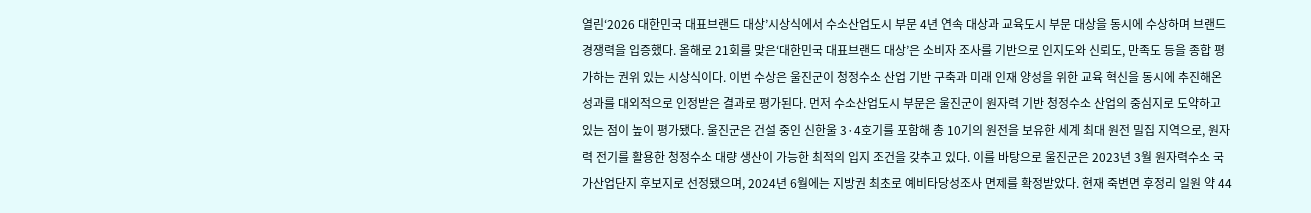열린‘2026 대한민국 대표브랜드 대상’시상식에서 수소산업도시 부문 4년 연속 대상과 교육도시 부문 대상을 동시에 수상하며 브랜드 경쟁력을 입증했다. 올해로 21회를 맞은‘대한민국 대표브랜드 대상’은 소비자 조사를 기반으로 인지도와 신뢰도, 만족도 등을 종합 평가하는 권위 있는 시상식이다. 이번 수상은 울진군이 청정수소 산업 기반 구축과 미래 인재 양성을 위한 교육 혁신을 동시에 추진해온 성과를 대외적으로 인정받은 결과로 평가된다. 먼저 수소산업도시 부문은 울진군이 원자력 기반 청정수소 산업의 중심지로 도약하고 있는 점이 높이 평가됐다. 울진군은 건설 중인 신한울 3·4호기를 포함해 총 10기의 원전을 보유한 세계 최대 원전 밀집 지역으로, 원자력 전기를 활용한 청정수소 대량 생산이 가능한 최적의 입지 조건을 갖추고 있다. 이를 바탕으로 울진군은 2023년 3월 원자력수소 국가산업단지 후보지로 선정됐으며, 2024년 6월에는 지방권 최초로 예비타당성조사 면제를 확정받았다. 현재 죽변면 후정리 일원 약 44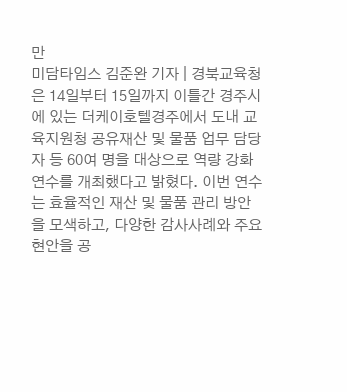만
미담타임스 김준완 기자 | 경북교육청은 14일부터 15일까지 이틀간 경주시에 있는 더케이호텔경주에서 도내 교육지원청 공유재산 및 물품 업무 담당자 등 60여 명을 대상으로 역량 강화 연수를 개최했다고 밝혔다. 이번 연수는 효율적인 재산 및 물품 관리 방안을 모색하고, 다양한 감사사례와 주요 현안을 공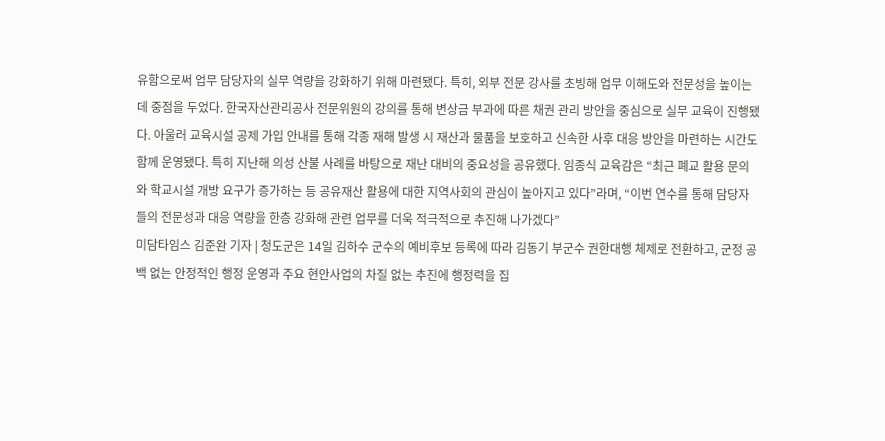유함으로써 업무 담당자의 실무 역량을 강화하기 위해 마련됐다. 특히, 외부 전문 강사를 초빙해 업무 이해도와 전문성을 높이는 데 중점을 두었다. 한국자산관리공사 전문위원의 강의를 통해 변상금 부과에 따른 채권 관리 방안을 중심으로 실무 교육이 진행됐다. 아울러 교육시설 공제 가입 안내를 통해 각종 재해 발생 시 재산과 물품을 보호하고 신속한 사후 대응 방안을 마련하는 시간도 함께 운영됐다. 특히 지난해 의성 산불 사례를 바탕으로 재난 대비의 중요성을 공유했다. 임종식 교육감은 “최근 폐교 활용 문의와 학교시설 개방 요구가 증가하는 등 공유재산 활용에 대한 지역사회의 관심이 높아지고 있다”라며, “이번 연수를 통해 담당자들의 전문성과 대응 역량을 한층 강화해 관련 업무를 더욱 적극적으로 추진해 나가겠다”
미담타임스 김준완 기자 | 청도군은 14일 김하수 군수의 예비후보 등록에 따라 김동기 부군수 권한대행 체제로 전환하고, 군정 공백 없는 안정적인 행정 운영과 주요 현안사업의 차질 없는 추진에 행정력을 집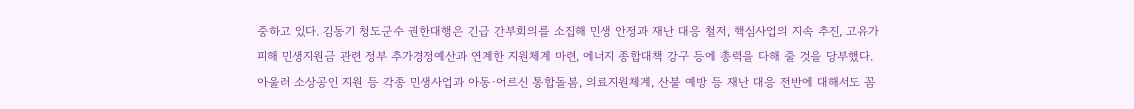중하고 있다. 김동기 청도군수 권한대행은 긴급 간부회의를 소집해 민생 안정과 재난 대응 철저, 핵심사업의 지속 추진, 고유가 피해 민생지원금 관련 정부 추가경정예산과 연계한 지원체계 마련, 에너지 종합대책 강구 등에 총력을 다해 줄 것을 당부했다. 아울러 소상공인 지원 등 각종 민생사업과 아동·어르신 통합돌봄, 의료지원체계, 산불 예방 등 재난 대응 전반에 대해서도 꼼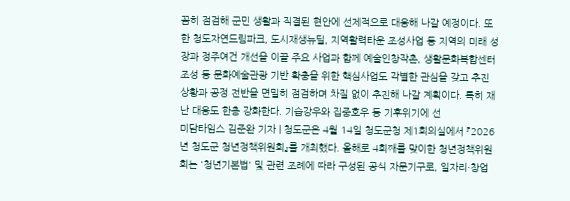꼼히 점검해 군민 생활과 직결된 현안에 선제적으로 대응해 나갈 예정이다. 또한 청도자연드림파크, 도시재생뉴딜, 지역활력타운 조성사업 등 지역의 미래 성장과 정주여건 개선을 이끌 주요 사업과 함께 예술인창작촌, 생활문화복합센터 조성 등 문화예술관광 기반 확충을 위한 핵심사업도 각별한 관심을 갖고 추진 상황과 공정 전반을 면밀히 점검하며 차질 없이 추진해 나갈 계획이다. 특히 재난 대응도 한층 강화한다. 기습강우와 집중호우 등 기후위기에 선
미담타임스 김준완 기자 | 청도군은 4월 14일 청도군청 제1회의실에서 『2026년 청도군 청년정책위원회』를 개최했다. 올해로 4회째를 맞이한 청년정책위원회는 '청년기본법' 및 관련 조례에 따라 구성된 공식 자문기구로, 일자리·창업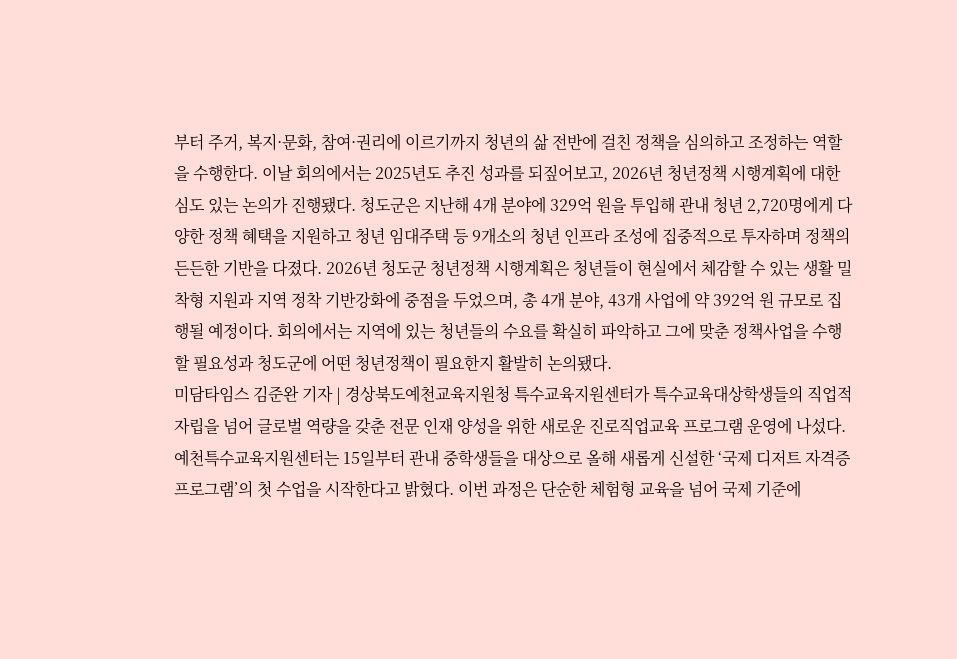부터 주거, 복지·문화, 참여·권리에 이르기까지 청년의 삶 전반에 걸친 정책을 심의하고 조정하는 역할을 수행한다. 이날 회의에서는 2025년도 추진 성과를 되짚어보고, 2026년 청년정책 시행계획에 대한 심도 있는 논의가 진행됐다. 청도군은 지난해 4개 분야에 329억 원을 투입해 관내 청년 2,720명에게 다양한 정책 혜택을 지원하고 청년 임대주택 등 9개소의 청년 인프라 조성에 집중적으로 투자하며 정책의 든든한 기반을 다졌다. 2026년 청도군 청년정책 시행계획은 청년들이 현실에서 체감할 수 있는 생활 밀착형 지원과 지역 정착 기반강화에 중점을 두었으며, 총 4개 분야, 43개 사업에 약 392억 원 규모로 집행될 예정이다. 회의에서는 지역에 있는 청년들의 수요를 확실히 파악하고 그에 맞춘 정책사업을 수행할 필요성과 청도군에 어떤 청년정책이 필요한지 활발히 논의됐다.
미담타임스 김준완 기자 | 경상북도예천교육지원청 특수교육지원센터가 특수교육대상학생들의 직업적 자립을 넘어 글로벌 역량을 갖춘 전문 인재 양성을 위한 새로운 진로직업교육 프로그램 운영에 나섰다. 예천특수교육지원센터는 15일부터 관내 중학생들을 대상으로 올해 새롭게 신설한 ‘국제 디저트 자격증 프로그램’의 첫 수업을 시작한다고 밝혔다. 이번 과정은 단순한 체험형 교육을 넘어 국제 기준에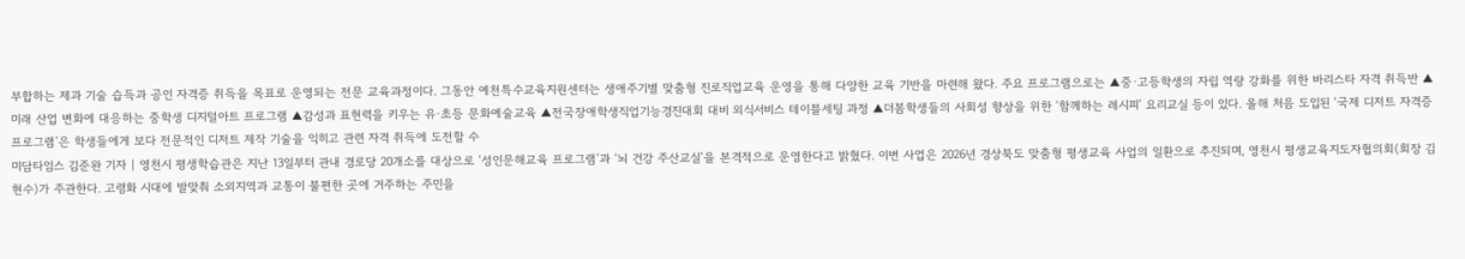부합하는 제과 기술 습득과 공인 자격증 취득을 목표로 운영되는 전문 교육과정이다. 그동안 예천특수교육지원센터는 생애주기별 맞춤형 진로직업교육 운영을 통해 다양한 교육 기반을 마련해 왔다. 주요 프로그램으로는 ▲중·고등학생의 자립 역량 강화를 위한 바리스타 자격 취득반 ▲미래 산업 변화에 대응하는 중학생 디지털아트 프로그램 ▲감성과 표현력을 키우는 유·초등 문화예술교육 ▲전국장애학생직업기능경진대회 대비 외식서비스 테이블세팅 과정 ▲더봄학생들의 사회성 향상을 위한 ‘함께하는 레시피’ 요리교실 등이 있다. 올해 처음 도입된 ‘국제 디저트 자격증 프로그램’은 학생들에게 보다 전문적인 디저트 제작 기술을 익히고 관련 자격 취득에 도전할 수
미담타임스 김준완 기자 | 영천시 평생학습관은 지난 13일부터 관내 경로당 20개소를 대상으로 ‘성인문해교육 프로그램’과 ‘뇌 건강 주산교실’을 본격적으로 운영한다고 밝혔다. 이번 사업은 2026년 경상북도 맞춤형 평생교육 사업의 일환으로 추진되며, 영천시 평생교육지도자협의회(회장 김현수)가 주관한다. 고령화 시대에 발맞춰 소외지역과 교통이 불편한 곳에 거주하는 주민을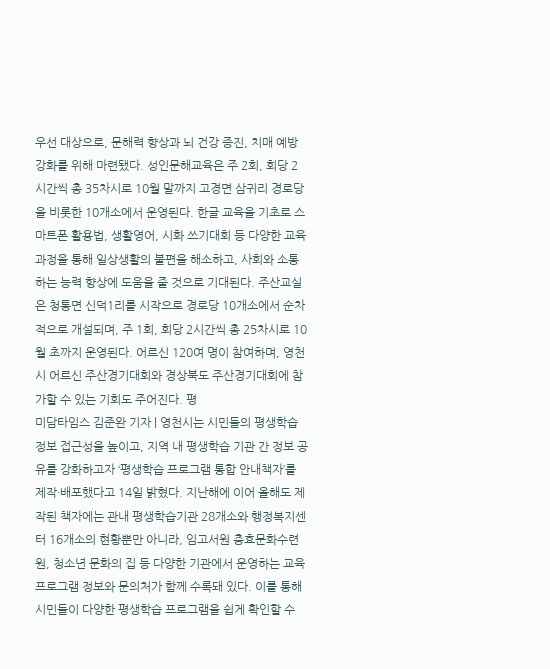우선 대상으로, 문해력 향상과 뇌 건강 증진, 치매 예방 강화를 위해 마련됐다. 성인문해교육은 주 2회, 회당 2시간씩 총 35차시로 10월 말까지 고경면 삼귀리 경로당을 비롯한 10개소에서 운영된다. 한글 교육을 기초로 스마트폰 활용법, 생활영어, 시화 쓰기대회 등 다양한 교육과정을 통해 일상생활의 불편을 해소하고, 사회와 소통하는 능력 향상에 도움을 줄 것으로 기대된다. 주산교실은 청통면 신덕1리를 시작으로 경로당 10개소에서 순차적으로 개설되며, 주 1회, 회당 2시간씩 총 25차시로 10월 초까지 운영된다. 어르신 120여 명이 참여하며, 영천시 어르신 주산경기대회와 경상북도 주산경기대회에 참가할 수 있는 기회도 주어진다. 평
미담타임스 김준완 기자 | 영천시는 시민들의 평생학습 정보 접근성을 높이고, 지역 내 평생학습 기관 간 정보 공유를 강화하고자 ‘평생학습 프로그램 통합 안내책자’를 제작·배포했다고 14일 밝혔다. 지난해에 이어 올해도 제작된 책자에는 관내 평생학습기관 28개소와 행정복지센터 16개소의 현황뿐만 아니라, 임고서원 충효문화수련원, 청소년 문화의 집 등 다양한 기관에서 운영하는 교육 프로그램 정보와 문의처가 함께 수록돼 있다. 이를 통해 시민들이 다양한 평생학습 프로그램을 쉽게 확인할 수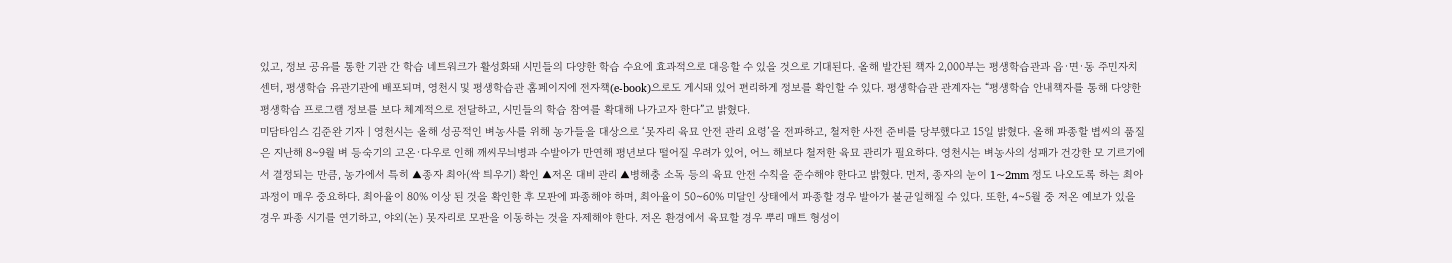있고, 정보 공유를 통한 기관 간 학습 네트워크가 활성화돼 시민들의 다양한 학습 수요에 효과적으로 대응할 수 있을 것으로 기대된다. 올해 발간된 책자 2,000부는 평생학습관과 읍·면·동 주민자치센터, 평생학습 유관기관에 배포되며, 영천시 및 평생학습관 홈페이지에 전자책(e-book)으로도 게시돼 있어 편리하게 정보를 확인할 수 있다. 평생학습관 관계자는 “평생학습 안내책자를 통해 다양한 평생학습 프로그램 정보를 보다 체계적으로 전달하고, 시민들의 학습 참여를 확대해 나가고자 한다”고 밝혔다.
미담타임스 김준완 기자 | 영천시는 올해 성공적인 벼농사를 위해 농가들을 대상으로 ‘못자리 육묘 안전 관리 요령’을 전파하고, 철저한 사전 준비를 당부했다고 15일 밝혔다. 올해 파종할 볍씨의 품질은 지난해 8~9월 벼 등숙기의 고온·다우로 인해 깨씨무늬병과 수발아가 만연해 평년보다 떨어질 우려가 있어, 어느 해보다 철저한 육묘 관리가 필요하다. 영천시는 벼농사의 성패가 건강한 모 기르기에서 결정되는 만큼, 농가에서 특히 ▲종자 최아(싹 틔우기) 확인 ▲저온 대비 관리 ▲병해충 소독 등의 육묘 안전 수칙을 준수해야 한다고 밝혔다. 먼저, 종자의 눈이 1~2mm 정도 나오도록 하는 최아 과정이 매우 중요하다. 최아율이 80% 이상 된 것을 확인한 후 모판에 파종해야 하며, 최아율이 50~60% 미달인 상태에서 파종할 경우 발아가 불균일해질 수 있다. 또한, 4~5월 중 저온 예보가 있을 경우 파종 시기를 연기하고, 야외(논) 못자리로 모판을 이동하는 것을 자제해야 한다. 저온 환경에서 육묘할 경우 뿌리 매트 형성이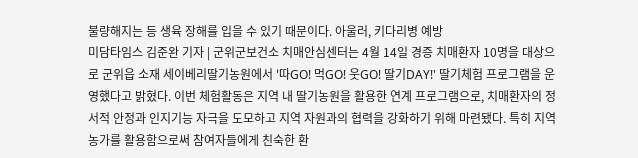불량해지는 등 생육 장해를 입을 수 있기 때문이다. 아울러, 키다리병 예방
미담타임스 김준완 기자 | 군위군보건소 치매안심센터는 4월 14일 경증 치매환자 10명을 대상으로 군위읍 소재 세이베리딸기농원에서 '따GO! 먹GO! 웃GO! 딸기DAY!' 딸기체험 프로그램을 운영했다고 밝혔다. 이번 체험활동은 지역 내 딸기농원을 활용한 연계 프로그램으로, 치매환자의 정서적 안정과 인지기능 자극을 도모하고 지역 자원과의 협력을 강화하기 위해 마련됐다. 특히 지역 농가를 활용함으로써 참여자들에게 친숙한 환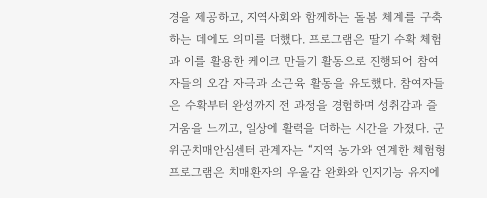경을 제공하고, 지역사회와 함께하는 돌봄 체계를 구축하는 데에도 의미를 더했다. 프로그램은 딸기 수확 체험과 이를 활용한 케이크 만들기 활동으로 진행되어 참여자들의 오감 자극과 소근육 활동을 유도했다. 참여자들은 수확부터 완성까지 전 과정을 경험하며 성취감과 즐거움을 느끼고, 일상에 활력을 더하는 시간을 가졌다. 군위군치매안심센터 관계자는 “지역 농가와 연계한 체험형 프로그램은 치매환자의 우울감 완화와 인지기능 유지에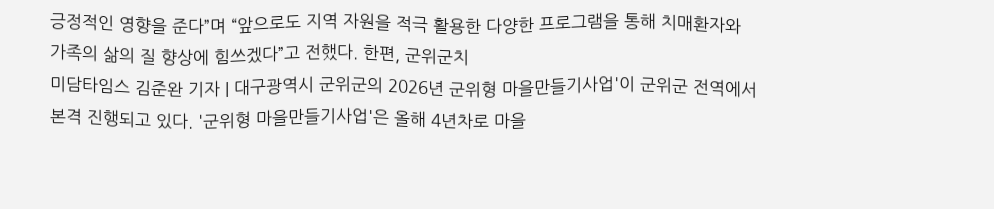긍정적인 영향을 준다”며 “앞으로도 지역 자원을 적극 활용한 다양한 프로그램을 통해 치매환자와 가족의 삶의 질 향상에 힘쓰겠다”고 전했다. 한편, 군위군치
미담타임스 김준완 기자 | 대구광역시 군위군의 2026년 군위형 마을만들기사업'이 군위군 전역에서 본격 진행되고 있다. '군위형 마을만들기사업'은 올해 4년차로 마을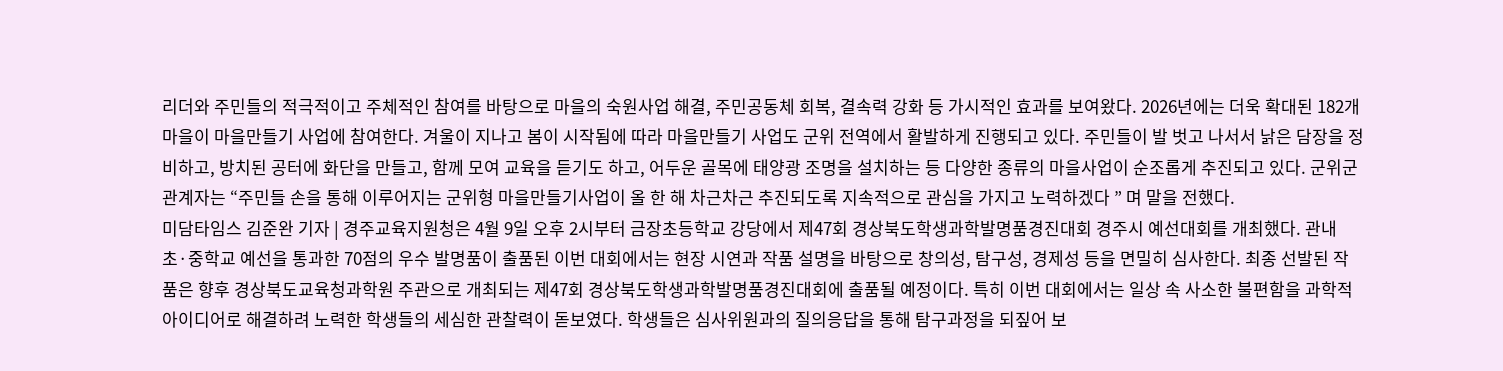리더와 주민들의 적극적이고 주체적인 참여를 바탕으로 마을의 숙원사업 해결, 주민공동체 회복, 결속력 강화 등 가시적인 효과를 보여왔다. 2026년에는 더욱 확대된 182개 마을이 마을만들기 사업에 참여한다. 겨울이 지나고 봄이 시작됨에 따라 마을만들기 사업도 군위 전역에서 활발하게 진행되고 있다. 주민들이 발 벗고 나서서 낡은 담장을 정비하고, 방치된 공터에 화단을 만들고, 함께 모여 교육을 듣기도 하고, 어두운 골목에 태양광 조명을 설치하는 등 다양한 종류의 마을사업이 순조롭게 추진되고 있다. 군위군 관계자는 “주민들 손을 통해 이루어지는 군위형 마을만들기사업이 올 한 해 차근차근 추진되도록 지속적으로 관심을 가지고 노력하겠다 ” 며 말을 전했다.
미담타임스 김준완 기자 | 경주교육지원청은 4월 9일 오후 2시부터 금장초등학교 강당에서 제47회 경상북도학생과학발명품경진대회 경주시 예선대회를 개최했다. 관내 초·중학교 예선을 통과한 70점의 우수 발명품이 출품된 이번 대회에서는 현장 시연과 작품 설명을 바탕으로 창의성, 탐구성, 경제성 등을 면밀히 심사한다. 최종 선발된 작품은 향후 경상북도교육청과학원 주관으로 개최되는 제47회 경상북도학생과학발명품경진대회에 출품될 예정이다. 특히 이번 대회에서는 일상 속 사소한 불편함을 과학적 아이디어로 해결하려 노력한 학생들의 세심한 관찰력이 돋보였다. 학생들은 심사위원과의 질의응답을 통해 탐구과정을 되짚어 보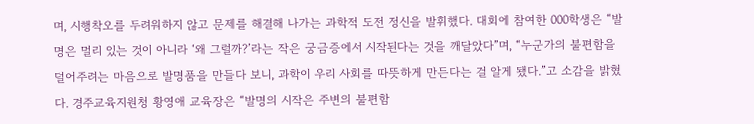며, 시행착오를 두려워하지 않고 문제를 해결해 나가는 과학적 도전 정신을 발휘했다. 대회에 참여한 000학생은 “발명은 멀리 있는 것이 아니라 ‘왜 그럴까?’라는 작은 궁금증에서 시작된다는 것을 깨달았다”며, “누군가의 불편함을 덜어주려는 마음으로 발명품을 만들다 보니, 과학이 우리 사회를 따뜻하게 만든다는 걸 알게 됐다.”고 소감을 밝혔다. 경주교육지원청 황영애 교육장은 “발명의 시작은 주변의 불편함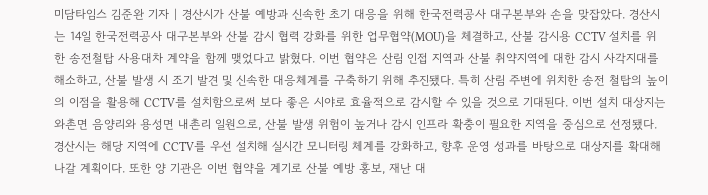미담타임스 김준완 기자 | 경산시가 산불 예방과 신속한 초기 대응을 위해 한국전력공사 대구본부와 손을 맞잡았다. 경산시는 14일 한국전력공사 대구본부와 산불 감시 협력 강화를 위한 업무협약(MOU)을 체결하고, 산불 감시용 CCTV 설치를 위한 송전철탑 사용대차 계약을 함께 맺었다고 밝혔다. 이번 협약은 산림 인접 지역과 산불 취약지역에 대한 감시 사각지대를 해소하고, 산불 발생 시 조기 발견 및 신속한 대응체계를 구축하기 위해 추진됐다. 특히 산림 주변에 위치한 송전 철탑의 높이의 이점을 활용해 CCTV를 설치함으로써 보다 좋은 시야로 효율적으로 감시할 수 있을 것으로 기대된다. 이번 설치 대상지는 와촌면 음양리와 용성면 내촌리 일원으로, 산불 발생 위험이 높거나 감시 인프라 확충이 필요한 지역을 중심으로 선정됐다. 경산시는 해당 지역에 CCTV를 우선 설치해 실시간 모니터링 체계를 강화하고, 향후 운영 성과를 바탕으로 대상지를 확대해 나갈 계획이다. 또한 양 기관은 이번 협약을 계기로 산불 예방 홍보, 재난 대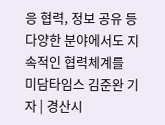응 협력, 정보 공유 등 다양한 분야에서도 지속적인 협력체계를
미담타임스 김준완 기자 | 경산시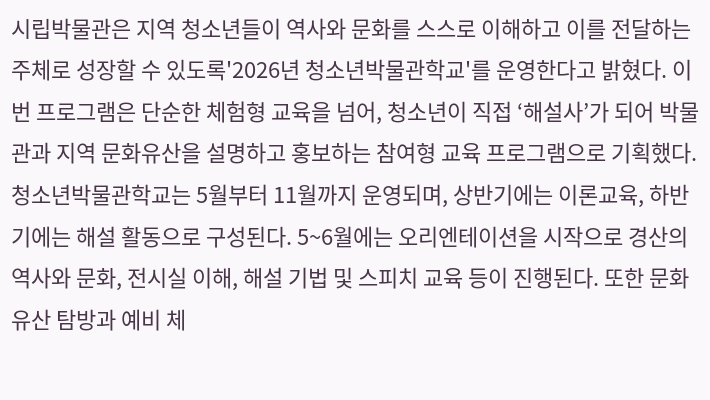시립박물관은 지역 청소년들이 역사와 문화를 스스로 이해하고 이를 전달하는 주체로 성장할 수 있도록'2026년 청소년박물관학교'를 운영한다고 밝혔다. 이번 프로그램은 단순한 체험형 교육을 넘어, 청소년이 직접 ‘해설사’가 되어 박물관과 지역 문화유산을 설명하고 홍보하는 참여형 교육 프로그램으로 기획했다. 청소년박물관학교는 5월부터 11월까지 운영되며, 상반기에는 이론교육, 하반기에는 해설 활동으로 구성된다. 5~6월에는 오리엔테이션을 시작으로 경산의 역사와 문화, 전시실 이해, 해설 기법 및 스피치 교육 등이 진행된다. 또한 문화유산 탐방과 예비 체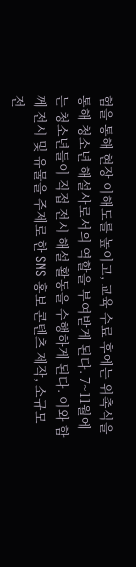험을 통해 현장 이해도를 높이고, 교육 수료 후에는 위촉식을 통해 청소년 해설사로서의 역할을 부여받게 된다. 7~11월에는 청소년들이 직접 전시 해설 활동을 수행하게 된다. 이와 함께 전시 및 유물을 주제로 한 SNS 홍보 콘텐츠 제작, 소규모 전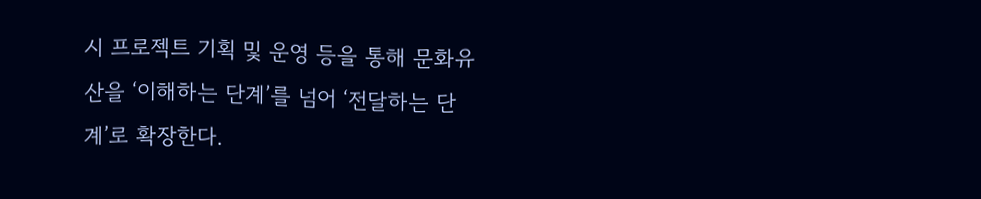시 프로젝트 기획 및 운영 등을 통해 문화유산을 ‘이해하는 단계’를 넘어 ‘전달하는 단계’로 확장한다.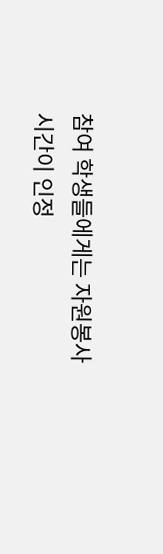참여 학생들에게는 자원봉사 시간이 인정